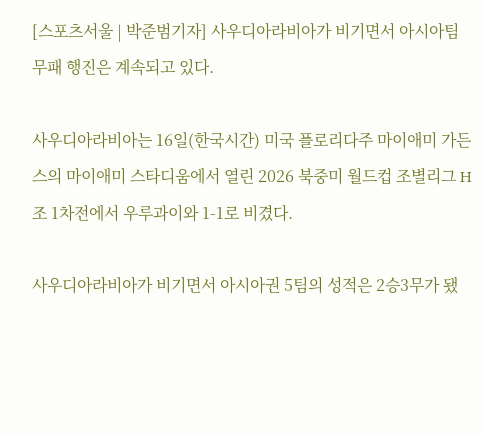[스포츠서울 | 박준범기자] 사우디아라비아가 비기면서 아시아팀 무패 행진은 계속되고 있다.

사우디아라비아는 16일(한국시간) 미국 플로리다주 마이애미 가든스의 마이애미 스타디움에서 열린 2026 북중미 월드컵 조별리그 H조 1차전에서 우루과이와 1-1로 비겼다.

사우디아라비아가 비기면서 아시아권 5팀의 성적은 2승3무가 됐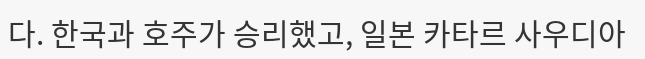다. 한국과 호주가 승리했고, 일본 카타르 사우디아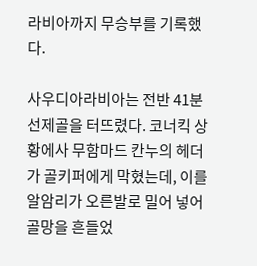라비아까지 무승부를 기록했다.

사우디아라비아는 전반 41분 선제골을 터뜨렸다. 코너킥 상황에사 무함마드 칸누의 헤더가 골키퍼에게 막혔는데, 이를 알암리가 오른발로 밀어 넣어 골망을 흔들었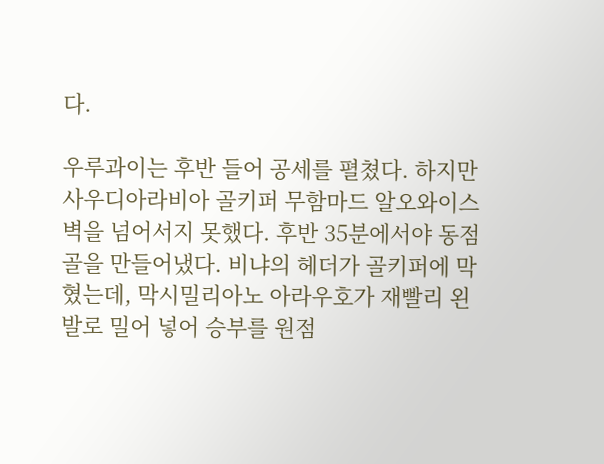다.

우루과이는 후반 들어 공세를 펼쳤다. 하지만 사우디아라비아 골키퍼 무함마드 알오와이스 벽을 넘어서지 못했다. 후반 35분에서야 동점골을 만들어냈다. 비냐의 헤더가 골키퍼에 막혔는데, 막시밀리아노 아라우호가 재빨리 왼발로 밀어 넣어 승부를 원점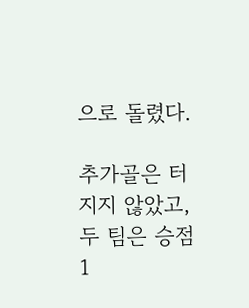으로 돌렸다.

추가골은 터지지 않았고, 두 팀은 승점 1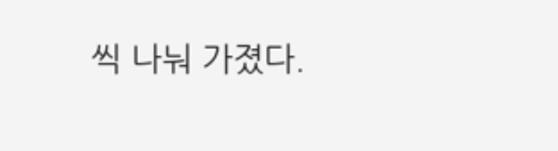씩 나눠 가졌다.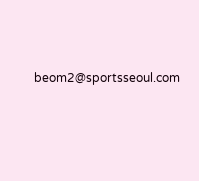beom2@sportsseoul.com